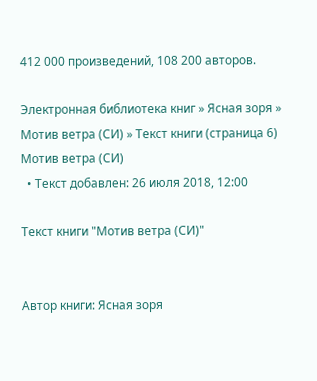412 000 произведений, 108 200 авторов.

Электронная библиотека книг » Ясная зоря » Мотив ветра (СИ) » Текст книги (страница 6)
Мотив ветра (СИ)
  • Текст добавлен: 26 июля 2018, 12:00

Текст книги "Мотив ветра (СИ)"


Автор книги: Ясная зоря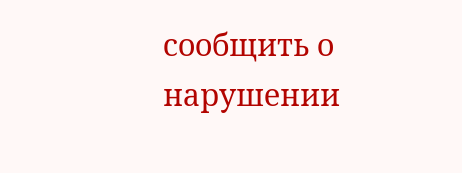сообщить о нарушении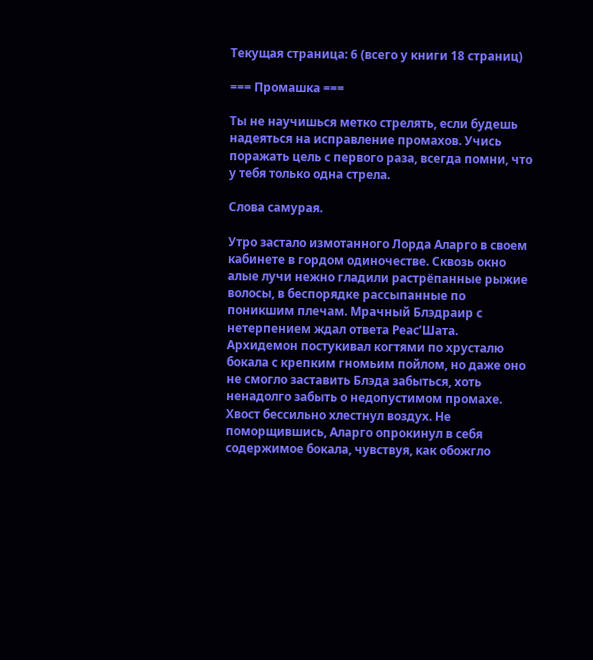Текущая страница: 6 (всего у книги 18 страниц)

=== Промашка ===

Ты не научишься метко стрелять, если будешь надеяться на исправление промахов. Учись поражать цель с первого раза, всегда помни, что у тебя только одна стрела.

Слова самурая.

Утро застало измотанного Лорда Аларго в своем кабинете в гордом одиночестве. Сквозь окно алые лучи нежно гладили растрёпанные рыжие волосы, в беспорядке рассыпанные по поникшим плечам. Мрачный Блэдраир с нетерпением ждал ответа Реас’Шата. Архидемон постукивал когтями по хрусталю бокала с крепким гномьим пойлом, но даже оно не смогло заставить Блэда забыться, хоть ненадолго забыть о недопустимом промахе. Хвост бессильно хлестнул воздух. Не поморщившись, Аларго опрокинул в себя содержимое бокала, чувствуя, как обожгло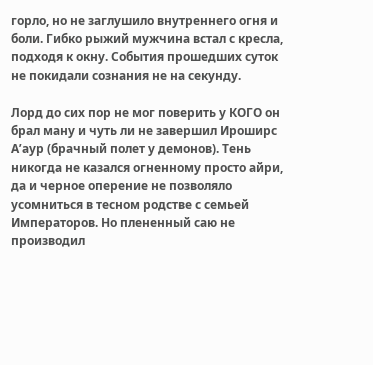горло, но не заглушило внутреннего огня и боли. Гибко рыжий мужчина встал с кресла, подходя к окну. События прошедших суток не покидали сознания не на секунду.

Лорд до сих пор не мог поверить у КОГО он брал ману и чуть ли не завершил Ироширс А’аур (брачный полет у демонов). Тень никогда не казался огненному просто айри, да и черное оперение не позволяло усомниться в тесном родстве с семьей Императоров. Но плененный саю не производил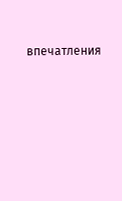впечатления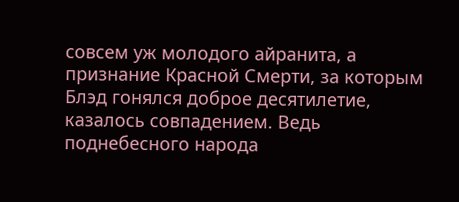совсем уж молодого айранита, а признание Красной Смерти, за которым Блэд гонялся доброе десятилетие, казалось совпадением. Ведь поднебесного народа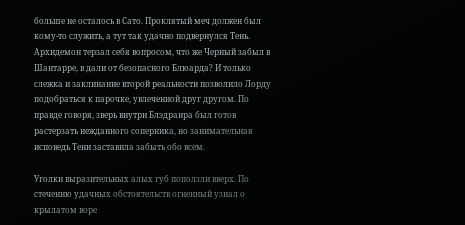больше не осталось в Сато. Проклятый меч должен был кому-то служить, а тут так удачно подвернулся Тень. Архидемон терзал себя вопросом, что же Черный забыл в Шантарре, в дали от безопасного Блюарда? И только слежка и заклинание второй реальности позволило Лорду подобраться к парочке, увлеченной друг другом. По правде говоря, зверь внутри Блэдраира был готов растерзать нежданного соперника, но занимательная исповедь Тени заставила забыть обо всем.

Уголки выразительных алых губ поползли вверх. По стечению удачных обстоятельств огненный узнал о крылатом воре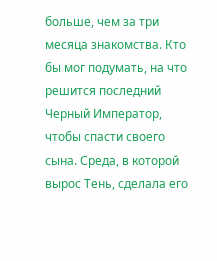больше, чем за три месяца знакомства. Кто бы мог подумать, на что решится последний Черный Император, чтобы спасти своего сына. Среда, в которой вырос Тень, сделала его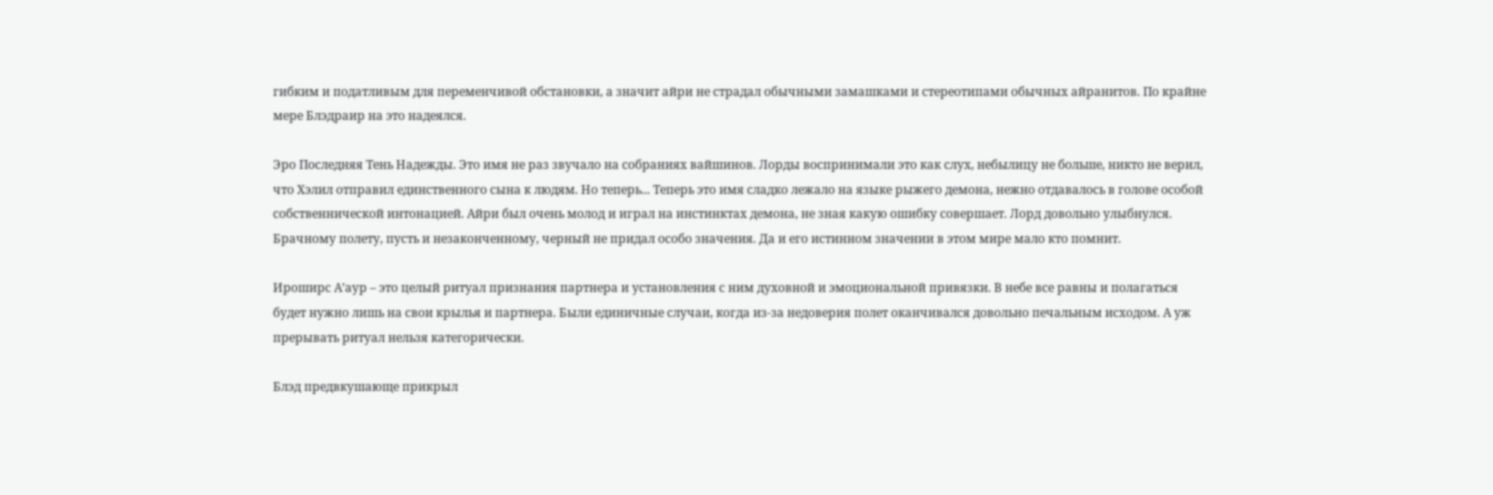гибким и податливым для переменчивой обстановки, а значит айри не страдал обычными замашками и стереотипами обычных айранитов. По крайне мере Блэдраир на это надеялся.

Эро Последняя Тень Надежды. Это имя не раз звучало на собраниях вайшинов. Лорды воспринимали это как слух, небылицу не больше, никто не верил, что Хэлил отправил единственного сына к людям. Но теперь... Теперь это имя сладко лежало на языке рыжего демона, нежно отдавалось в голове особой собственнической интонацией. Айри был очень молод и играл на инстинктах демона, не зная какую ошибку совершает. Лорд довольно улыбнулся. Брачному полету, пусть и незаконченному, черный не придал особо значения. Да и его истинном значении в этом мире мало кто помнит.

Ироширс А’аур – это целый ритуал признания партнера и установления с ним духовной и эмоциональной привязки. В небе все равны и полагаться будет нужно лишь на свои крылья и партнера. Были единичные случаи, когда из-за недоверия полет оканчивался довольно печальным исходом. А уж прерывать ритуал нельзя категорически.

Блэд предвкушающе прикрыл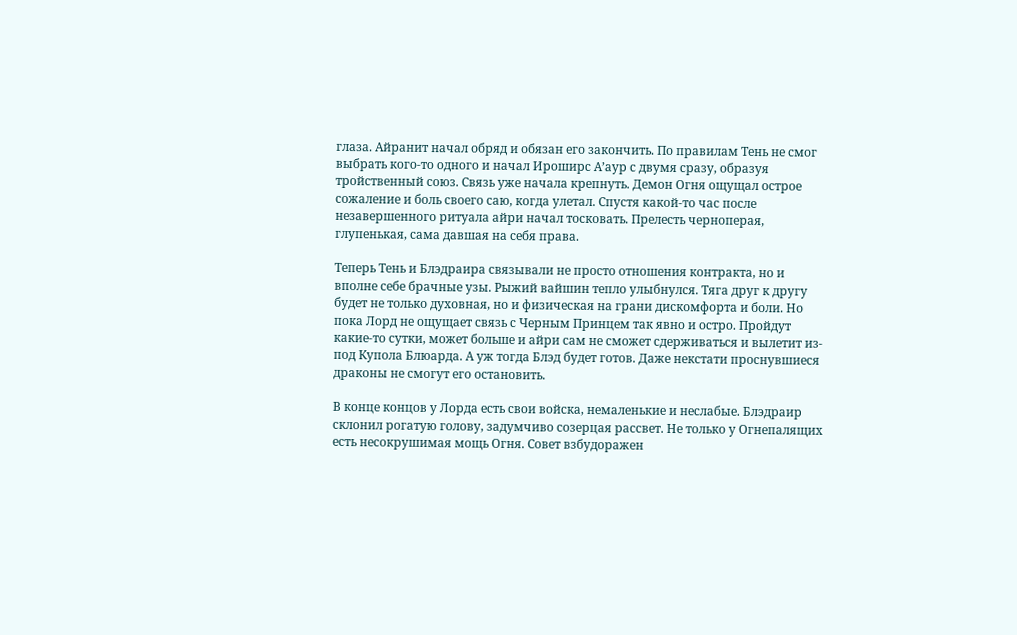глаза. Айранит начал обряд и обязан его закончить. По правилам Тень не смог выбрать кого-то одного и начал Ироширс А’аур с двумя сразу, образуя тройственный союз. Связь уже начала крепнуть. Демон Огня ощущал острое сожаление и боль своего саю, когда улетал. Спустя какой-то час после незавершенного ритуала айри начал тосковать. Прелесть черноперая, глупенькая, сама давшая на себя права.

Теперь Тень и Блэдраира связывали не просто отношения контракта, но и вполне себе брачные узы. Рыжий вайшин тепло улыбнулся. Тяга друг к другу будет не только духовная, но и физическая на грани дискомфорта и боли. Но пока Лорд не ощущает связь с Черным Принцем так явно и остро. Пройдут какие-то сутки, может больше и айри сам не сможет сдерживаться и вылетит из-под Купола Блюарда. А уж тогда Блэд будет готов. Даже некстати проснувшиеся драконы не смогут его остановить.

В конце концов у Лорда есть свои войска, немаленькие и неслабые. Блэдраир склонил рогатую голову, задумчиво созерцая рассвет. Не только у Огнепалящих есть несокрушимая мощь Огня. Совет взбудоражен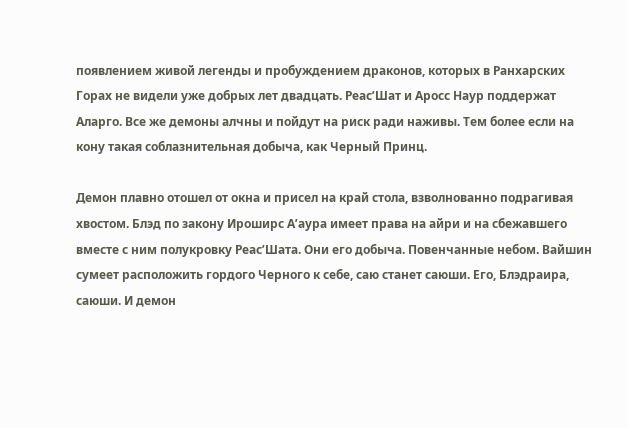появлением живой легенды и пробуждением драконов, которых в Ранхарских Горах не видели уже добрых лет двадцать. Реас’Шат и Аросс Наур поддержат Аларго. Все же демоны алчны и пойдут на риск ради наживы. Тем более если на кону такая соблазнительная добыча, как Черный Принц.

Демон плавно отошел от окна и присел на край стола, взволнованно подрагивая хвостом. Блэд по закону Ироширс А’аура имеет права на айри и на сбежавшего вместе с ним полукровку Реас’Шата. Они его добыча. Повенчанные небом. Вайшин сумеет расположить гордого Черного к себе, саю станет саюши. Его, Блэдраира, саюши. И демон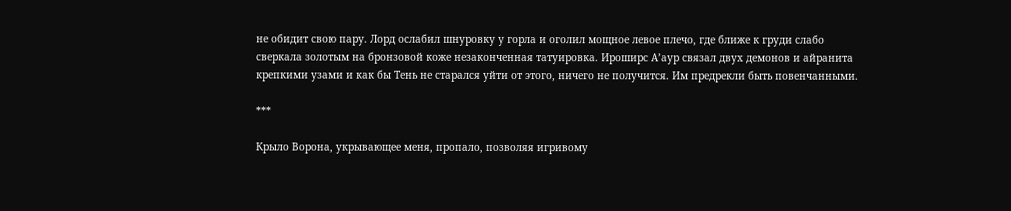не обидит свою пару. Лорд ослабил шнуровку у горла и оголил мощное левое плечо, где ближе к груди слабо сверкала золотым на бронзовой коже незаконченная татуировка. Ироширс А’аур связал двух демонов и айранита крепкими узами и как бы Тень не старался уйти от этого, ничего не получится. Им предрекли быть повенчанными.

***

Крыло Ворона, укрывающее меня, пропало, позволяя игривому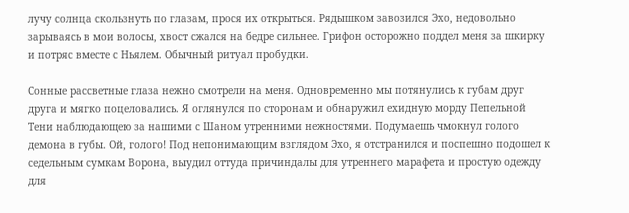лучу солнца скользнуть по глазам, прося их открыться. Рядышком завозился Эхо, недовольно зарываясь в мои волосы, хвост сжался на бедре сильнее. Грифон осторожно поддел меня за шкирку и потряс вместе с Ньялем. Обычный ритуал пробудки.

Сонные рассветные глаза нежно смотрели на меня. Одновременно мы потянулись к губам друг друга и мягко поцеловались. Я оглянулся по сторонам и обнаружил ехидную морду Пепельной Тени наблюдающею за нашими с Шаном утренними нежностями. Подумаешь чмокнул голого демона в губы. Ой, голого! Под непонимающим взглядом Эхо, я отстранился и поспешно подошел к седельным сумкам Ворона, выудил оттуда причиндалы для утреннего марафета и простую одежду для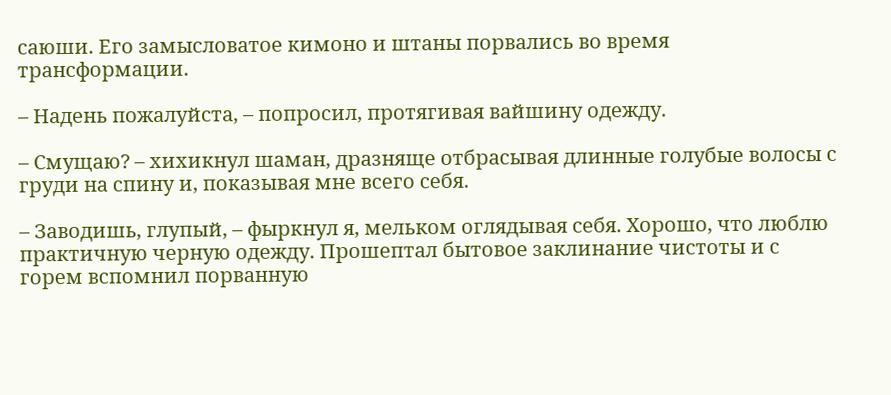саюши. Его замысловатое кимоно и штаны порвались во время трансформации.

– Надень пожалуйста, – попросил, протягивая вайшину одежду.

– Смущаю? – хихикнул шаман, дразняще отбрасывая длинные голубые волосы с груди на спину и, показывая мне всего себя.

– Заводишь, глупый, – фыркнул я, мельком оглядывая себя. Хорошо, что люблю практичную черную одежду. Прошептал бытовое заклинание чистоты и с горем вспомнил порванную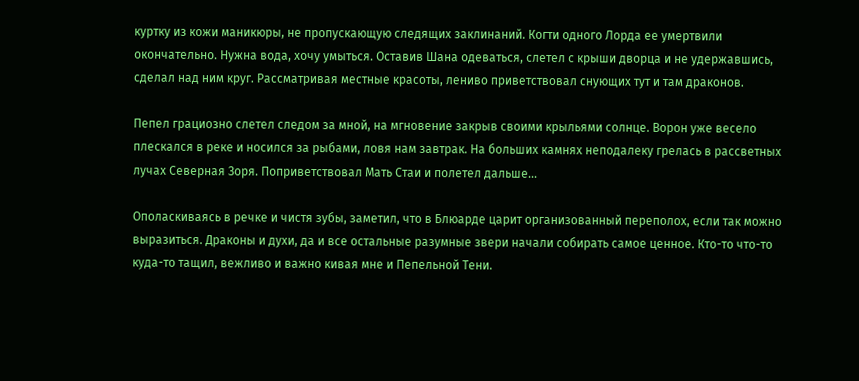куртку из кожи маникюры, не пропускающую следящих заклинаний. Когти одного Лорда ее умертвили окончательно. Нужна вода, хочу умыться. Оставив Шана одеваться, слетел с крыши дворца и не удержавшись, сделал над ним круг. Рассматривая местные красоты, лениво приветствовал снующих тут и там драконов.

Пепел грациозно слетел следом за мной, на мгновение закрыв своими крыльями солнце. Ворон уже весело плескался в реке и носился за рыбами, ловя нам завтрак. На больших камнях неподалеку грелась в рассветных лучах Северная Зоря. Поприветствовал Мать Стаи и полетел дальше...

Ополаскиваясь в речке и чистя зубы, заметил, что в Блюарде царит организованный переполох, если так можно выразиться. Драконы и духи, да и все остальные разумные звери начали собирать самое ценное. Кто-то что-то куда-то тащил, вежливо и важно кивая мне и Пепельной Тени.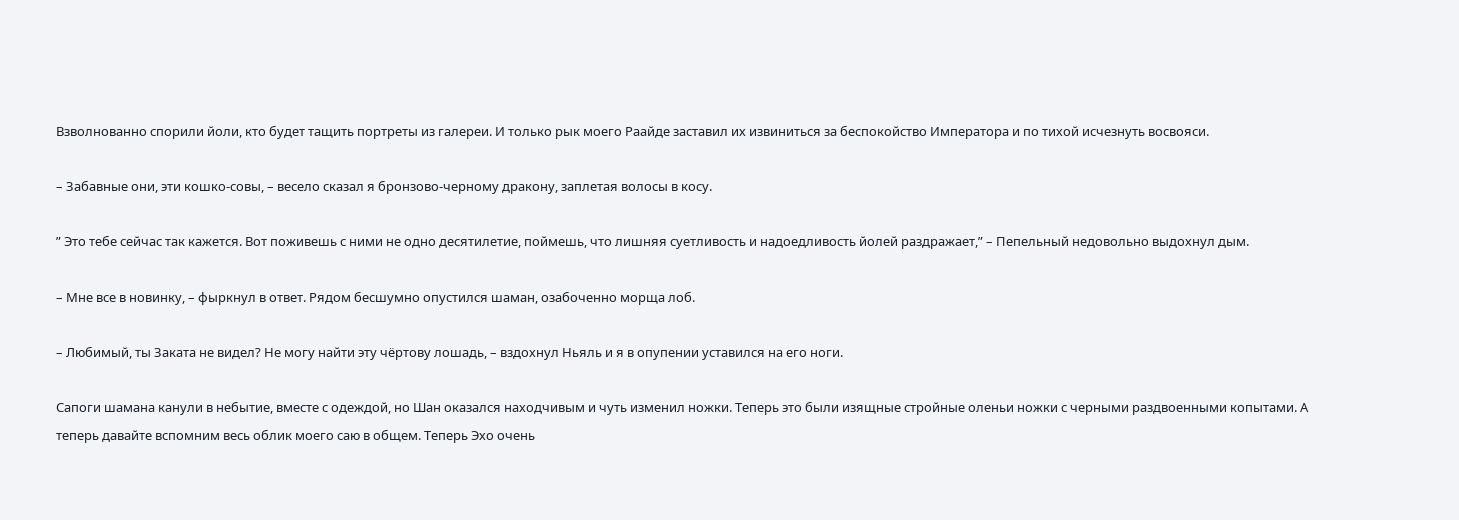Взволнованно спорили йоли, кто будет тащить портреты из галереи. И только рык моего Раайде заставил их извиниться за беспокойство Императора и по тихой исчезнуть восвояси.

– Забавные они, эти кошко-совы, – весело сказал я бронзово-черному дракону, заплетая волосы в косу.

” Это тебе сейчас так кажется. Вот поживешь с ними не одно десятилетие, поймешь, что лишняя суетливость и надоедливость йолей раздражает,” – Пепельный недовольно выдохнул дым.

– Мне все в новинку, – фыркнул в ответ. Рядом бесшумно опустился шаман, озабоченно морща лоб.

– Любимый, ты Заката не видел? Не могу найти эту чёртову лошадь, – вздохнул Ньяль и я в опупении уставился на его ноги.

Сапоги шамана канули в небытие, вместе с одеждой, но Шан оказался находчивым и чуть изменил ножки. Теперь это были изящные стройные оленьи ножки с черными раздвоенными копытами. А теперь давайте вспомним весь облик моего саю в общем. Теперь Эхо очень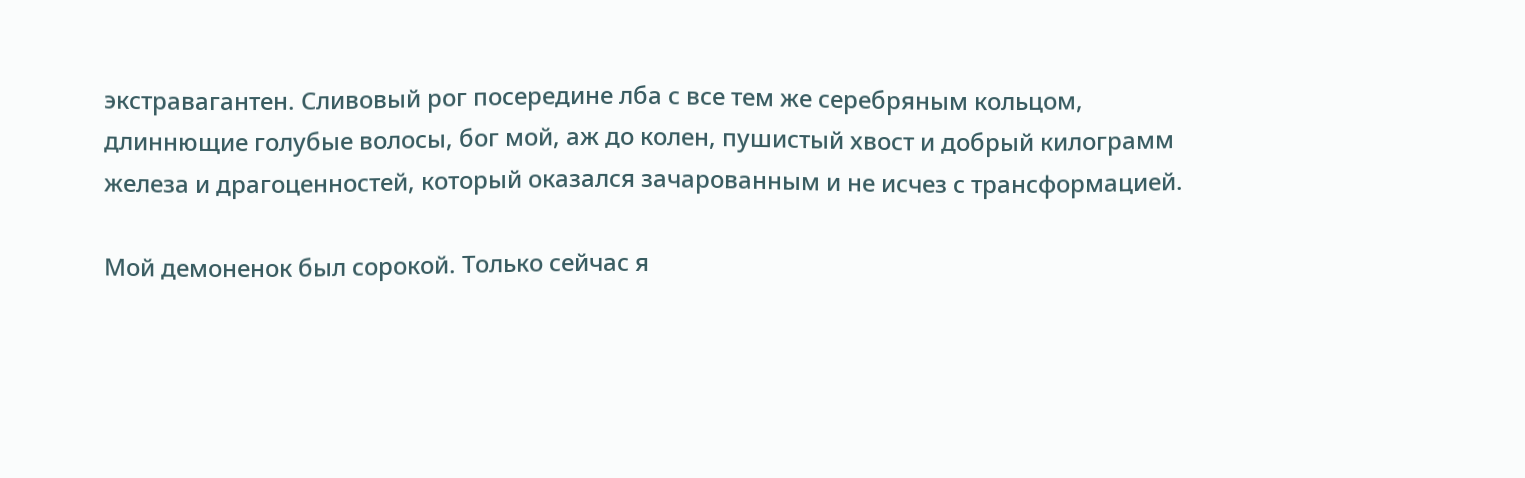экстравагантен. Сливовый рог посередине лба с все тем же серебряным кольцом, длиннющие голубые волосы, бог мой, аж до колен, пушистый хвост и добрый килограмм железа и драгоценностей, который оказался зачарованным и не исчез с трансформацией.

Мой демоненок был сорокой. Только сейчас я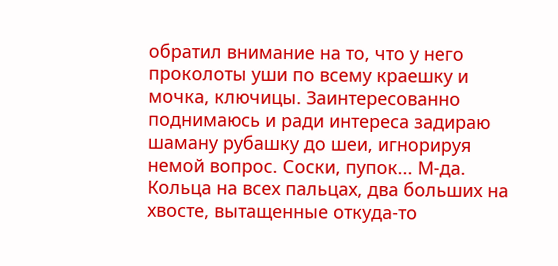обратил внимание на то, что у него проколоты уши по всему краешку и мочка, ключицы. Заинтересованно поднимаюсь и ради интереса задираю шаману рубашку до шеи, игнорируя немой вопрос. Соски, пупок... М-да. Кольца на всех пальцах, два больших на хвосте, вытащенные откуда-то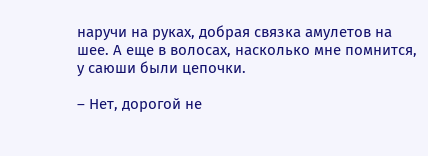наручи на руках, добрая связка амулетов на шее. А еще в волосах, насколько мне помнится, у саюши были цепочки.

– Нет, дорогой не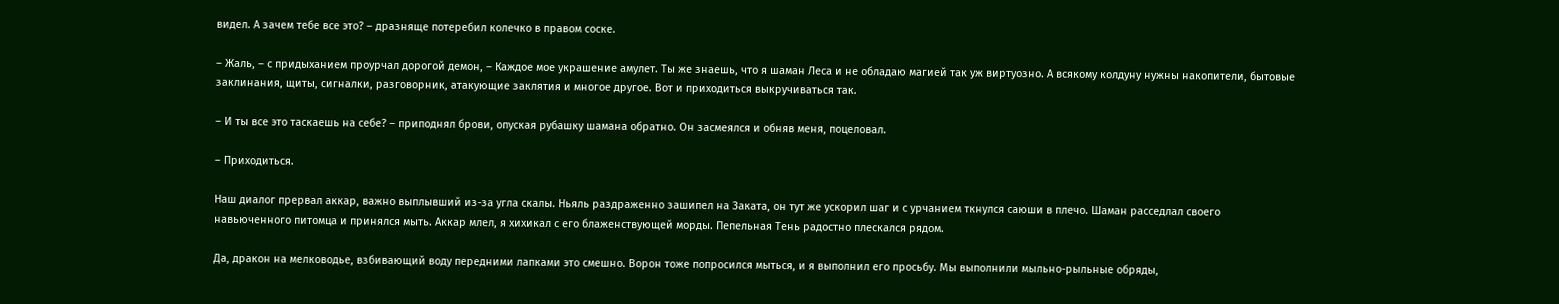видел. А зачем тебе все это? – дразняще потеребил колечко в правом соске.

– Жаль, – с придыханием проурчал дорогой демон, – Каждое мое украшение амулет. Ты же знаешь, что я шаман Леса и не обладаю магией так уж виртуозно. А всякому колдуну нужны накопители, бытовые заклинания, щиты, сигналки, разговорник, атакующие заклятия и многое другое. Вот и приходиться выкручиваться так.

– И ты все это таскаешь на себе? – приподнял брови, опуская рубашку шамана обратно. Он засмеялся и обняв меня, поцеловал.

– Приходиться.

Наш диалог прервал аккар, важно выплывший из-за угла скалы. Ньяль раздраженно зашипел на Заката, он тут же ускорил шаг и с урчанием ткнулся саюши в плечо. Шаман расседлал своего навьюченного питомца и принялся мыть. Аккар млел, я хихикал с его блаженствующей морды. Пепельная Тень радостно плескался рядом.

Да, дракон на мелководье, взбивающий воду передними лапками это смешно. Ворон тоже попросился мыться, и я выполнил его просьбу. Мы выполнили мыльно-рыльные обряды,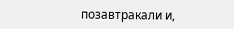позавтракали и,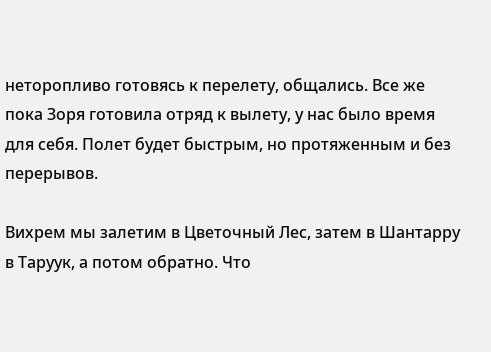неторопливо готовясь к перелету, общались. Все же пока Зоря готовила отряд к вылету, у нас было время для себя. Полет будет быстрым, но протяженным и без перерывов.

Вихрем мы залетим в Цветочный Лес, затем в Шантарру в Таруук, а потом обратно. Что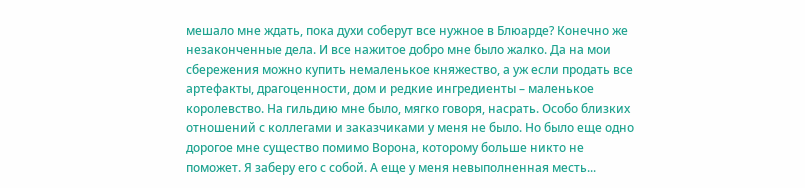мешало мне ждать, пока духи соберут все нужное в Блюарде? Конечно же незаконченные дела. И все нажитое добро мне было жалко. Да на мои сбережения можно купить немаленькое княжество, а уж если продать все артефакты, драгоценности, дом и редкие ингредиенты – маленькое королевство. На гильдию мне было, мягко говоря, насрать. Особо близких отношений с коллегами и заказчиками у меня не было. Но было еще одно дорогое мне существо помимо Ворона, которому больше никто не поможет. Я заберу его с собой. А еще у меня невыполненная месть...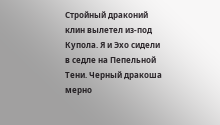Стройный драконий клин вылетел из-под Купола. Я и Эхо сидели в седле на Пепельной Тени. Черный дракоша мерно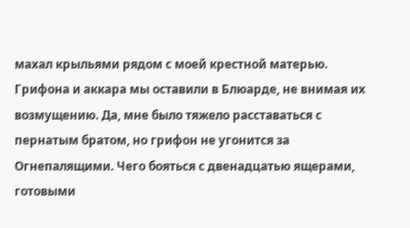махал крыльями рядом с моей крестной матерью. Грифона и аккара мы оставили в Блюарде, не внимая их возмущению. Да, мне было тяжело расставаться с пернатым братом, но грифон не угонится за Огнепалящими. Чего бояться с двенадцатью ящерами, готовыми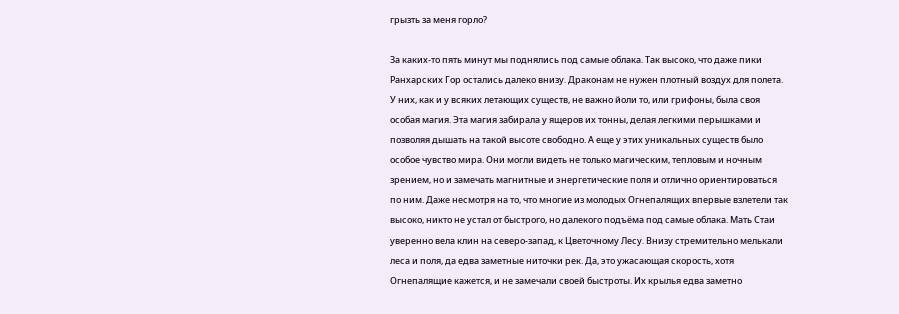грызть за меня горло?

За каких-то пять минут мы поднялись под самые облака. Так высоко, что даже пики Ранхарских Гор остались далеко внизу. Драконам не нужен плотный воздух для полета. У них, как и у всяких летающих существ, не важно йоли то, или грифоны, была своя особая магия. Эта магия забирала у ящеров их тонны, делая легкими перышками и позволяя дышать на такой высоте свободно. А еще у этих уникальных существ было особое чувство мира. Они могли видеть не только магическим, тепловым и ночным зрением, но и замечать магнитные и энергетические поля и отлично ориентироваться по ним. Даже несмотря на то, что многие из молодых Огнепалящих впервые взлетели так высоко, никто не устал от быстрого, но далекого подъёма под самые облака. Мать Стаи уверенно вела клин на северо-запад, к Цветочному Лесу. Внизу стремительно мелькали леса и поля, да едва заметные ниточки рек. Да, это ужасающая скорость, хотя Огнепалящие кажется, и не замечали своей быстроты. Их крылья едва заметно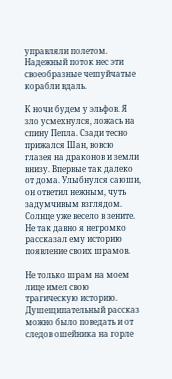управляли полетом. Надежный поток нес эти своеобразные чешуйчатые корабли вдаль.

К ночи будем у эльфов. Я зло усмехнулся, ложась на спину Пепла. Сзади тесно прижался Шан, вовсю глазея на драконов и земли внизу. Впервые так далеко от дома. Улыбнулся саюши, он ответил нежным, чуть задумчивым взглядом. Солнце уже весело в зените. Не так давно я негромко рассказал ему историю появление своих шрамов.

Не только шрам на моем лице имел свою трагическую историю. Душещипательный рассказ можно было поведать и от следов ошейника на горле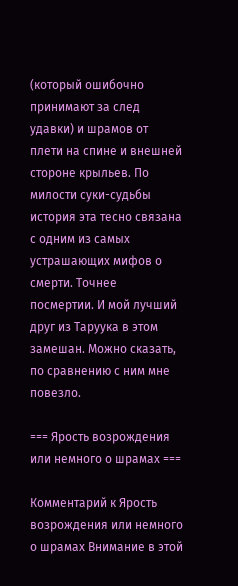(который ошибочно принимают за след удавки) и шрамов от плети на спине и внешней стороне крыльев. По милости суки-судьбы история эта тесно связана с одним из самых устрашающих мифов о смерти. Точнее посмертии. И мой лучший друг из Таруука в этом замешан. Можно сказать, по сравнению с ним мне повезло.

=== Ярость возрождения или немного о шрамах ===

Комментарий к Ярость возрождения или немного о шрамах Внимание в этой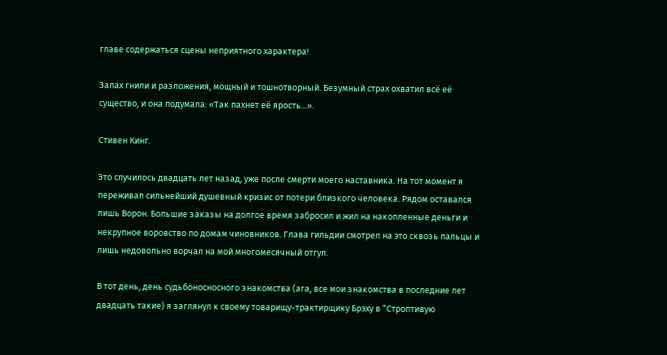главе содержаться сцены неприятного характера!

Запах гнили и разложения, мощный и тошнотворный. Безумный страх охватил всё её существо, и она подумала: «Так пахнет её ярость...».

Стивен Кинг.

Это случилось двадцать лет назад, уже после смерти моего наставника. На тот момент я переживал сильнейший душевный кризис от потери близкого человека. Рядом оставался лишь Ворон. Большие заказы на долгое время забросил и жил на накопленные деньги и некрупное воровство по домам чиновников. Глава гильдии смотрел на это сквозь пальцы и лишь недовольно ворчал на мой многомесячный отгул.

В тот день, день судьбоносносного знакомства (ага, все мои знакомства в последние лет двадцать такие) я заглянул к своему товарищу-трактирщику Брэху в “Строптивую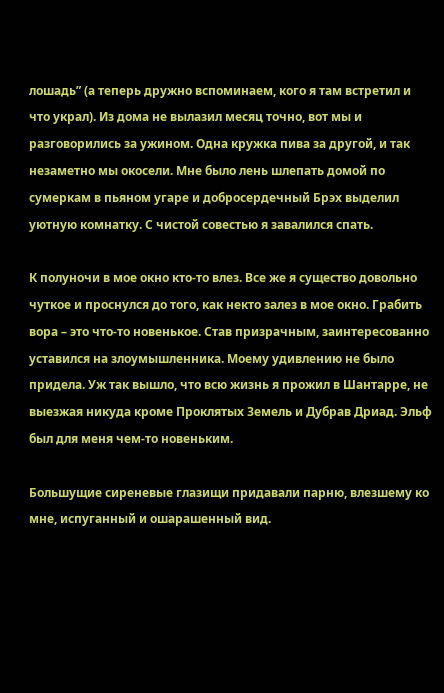лошадь” (а теперь дружно вспоминаем, кого я там встретил и что украл). Из дома не вылазил месяц точно, вот мы и разговорились за ужином. Одна кружка пива за другой, и так незаметно мы окосели. Мне было лень шлепать домой по сумеркам в пьяном угаре и добросердечный Брэх выделил уютную комнатку. С чистой совестью я завалился спать.

К полуночи в мое окно кто-то влез. Все же я существо довольно чуткое и проснулся до того, как некто залез в мое окно. Грабить вора – это что-то новенькое. Став призрачным, заинтересованно уставился на злоумышленника. Моему удивлению не было придела. Уж так вышло, что всю жизнь я прожил в Шантарре, не выезжая никуда кроме Проклятых Земель и Дубрав Дриад. Эльф был для меня чем-то новеньким.

Большущие сиреневые глазищи придавали парню, влезшему ко мне, испуганный и ошарашенный вид.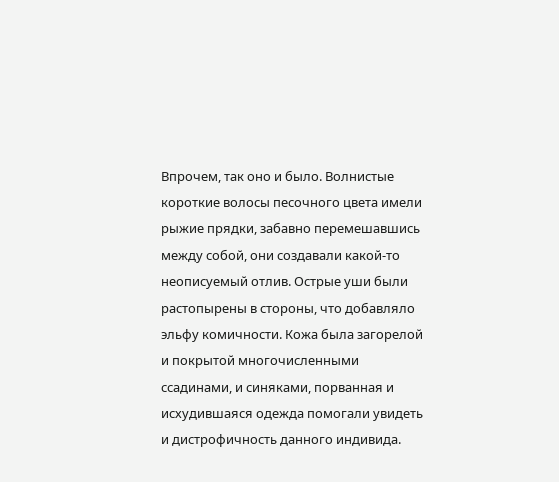Впрочем, так оно и было. Волнистые короткие волосы песочного цвета имели рыжие прядки, забавно перемешавшись между собой, они создавали какой-то неописуемый отлив. Острые уши были растопырены в стороны, что добавляло эльфу комичности. Кожа была загорелой и покрытой многочисленными ссадинами, и синяками, порванная и исхудившаяся одежда помогали увидеть и дистрофичность данного индивида.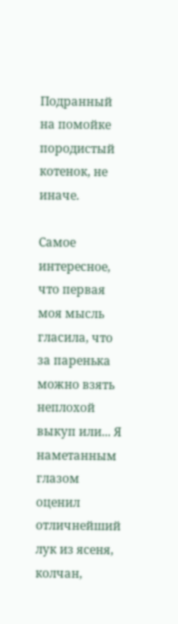Подранный на помойке породистый котенок, не иначе.

Самое интересное, что первая моя мысль гласила, что за паренька можно взять неплохой выкуп или... Я наметанным глазом оценил отличнейший лук из ясеня, колчан,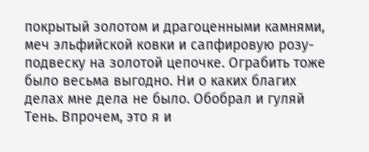покрытый золотом и драгоценными камнями, меч эльфийской ковки и сапфировую розу-подвеску на золотой цепочке. Ограбить тоже было весьма выгодно. Ни о каких благих делах мне дела не было. Обобрал и гуляй Тень. Впрочем, это я и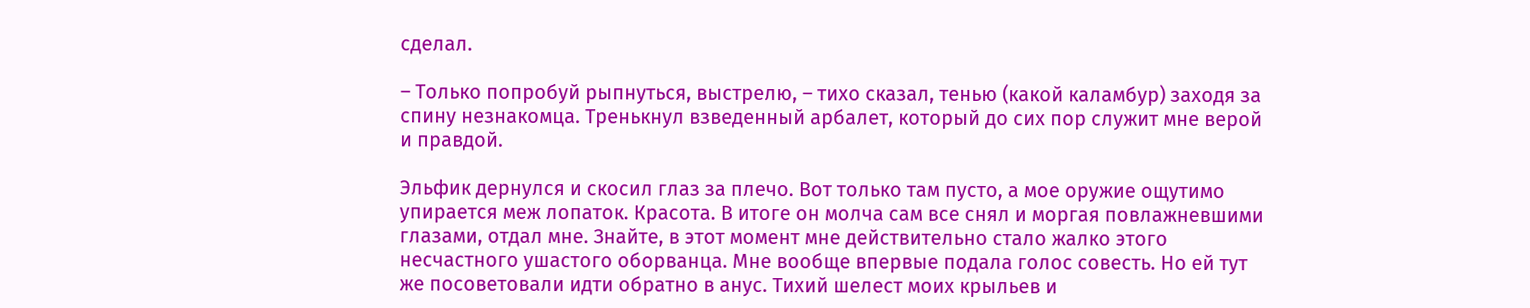сделал.

– Только попробуй рыпнуться, выстрелю, – тихо сказал, тенью (какой каламбур) заходя за спину незнакомца. Тренькнул взведенный арбалет, который до сих пор служит мне верой и правдой.

Эльфик дернулся и скосил глаз за плечо. Вот только там пусто, а мое оружие ощутимо упирается меж лопаток. Красота. В итоге он молча сам все снял и моргая повлажневшими глазами, отдал мне. Знайте, в этот момент мне действительно стало жалко этого несчастного ушастого оборванца. Мне вообще впервые подала голос совесть. Но ей тут же посоветовали идти обратно в анус. Тихий шелест моих крыльев и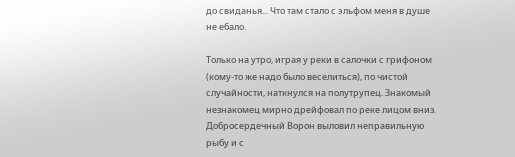до свиданья... Что там стало с эльфом меня в душе не ебало.

Только на утро, играя у реки в салочки с грифоном (кому-то же надо было веселиться), по чистой случайности, наткнулся на полутрупец. Знакомый незнакомец мирно дрейфовал по реке лицом вниз. Добросердечный Ворон выловил неправильную рыбу и с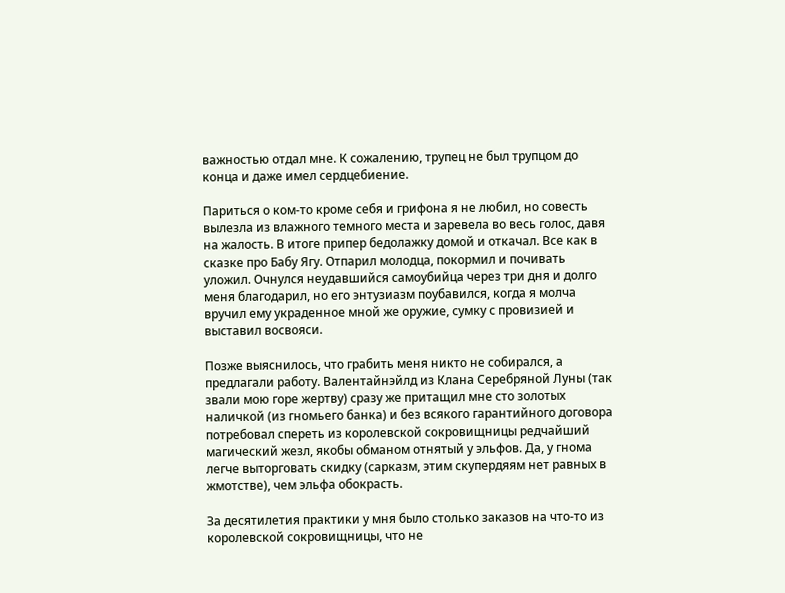важностью отдал мне. К сожалению, трупец не был трупцом до конца и даже имел сердцебиение.

Париться о ком-то кроме себя и грифона я не любил, но совесть вылезла из влажного темного места и заревела во весь голос, давя на жалость. В итоге припер бедолажку домой и откачал. Все как в сказке про Бабу Ягу. Отпарил молодца, покормил и почивать уложил. Очнулся неудавшийся самоубийца через три дня и долго меня благодарил, но его энтузиазм поубавился, когда я молча вручил ему украденное мной же оружие, сумку с провизией и выставил восвояси.

Позже выяснилось, что грабить меня никто не собирался, а предлагали работу. Валентайнэйлд из Клана Серебряной Луны (так звали мою горе жертву) сразу же притащил мне сто золотых наличкой (из гномьего банка) и без всякого гарантийного договора потребовал спереть из королевской сокровищницы редчайший магический жезл, якобы обманом отнятый у эльфов. Да, у гнома легче выторговать скидку (сарказм, этим скупердяям нет равных в жмотстве), чем эльфа обокрасть.

За десятилетия практики у мня было столько заказов на что-то из королевской сокровищницы, что не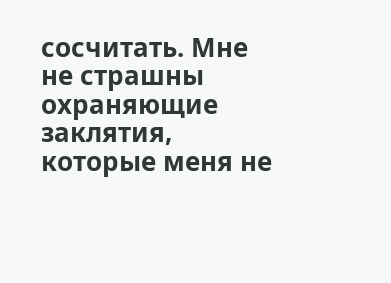сосчитать. Мне не страшны охраняющие заклятия, которые меня не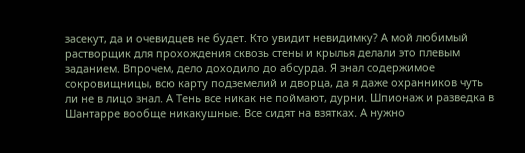засекут, да и очевидцев не будет. Кто увидит невидимку? А мой любимый растворщик для прохождения сквозь стены и крылья делали это плевым заданием. Впрочем, дело доходило до абсурда. Я знал содержимое сокровищницы, всю карту подземелий и дворца, да я даже охранников чуть ли не в лицо знал. А Тень все никак не поймают, дурни. Шпионаж и разведка в Шантарре вообще никакушные. Все сидят на взятках. А нужно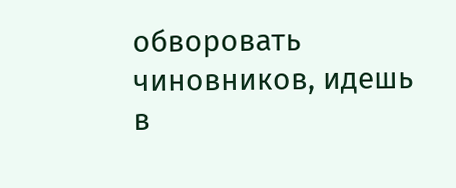обворовать чиновников, идешь в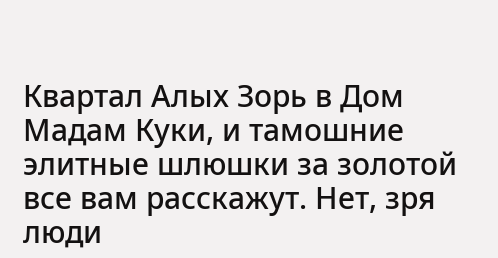Квартал Алых Зорь в Дом Мадам Куки, и тамошние элитные шлюшки за золотой все вам расскажут. Нет, зря люди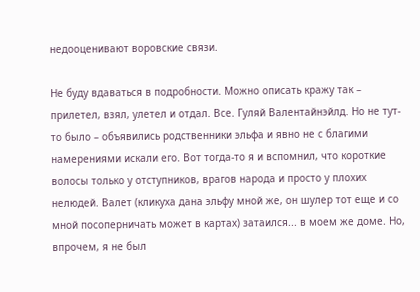недооценивают воровские связи.

Не буду вдаваться в подробности. Можно описать кражу так – прилетел, взял, улетел и отдал. Все. Гуляй Валентайнэйлд. Но не тут-то было – объявились родственники эльфа и явно не с благими намерениями искали его. Вот тогда-то я и вспомнил, что короткие волосы только у отступников, врагов народа и просто у плохих нелюдей. Валет (кликуха дана эльфу мной же, он шулер тот еще и со мной посоперничать может в картах) затаился... в моем же доме. Но, впрочем, я не был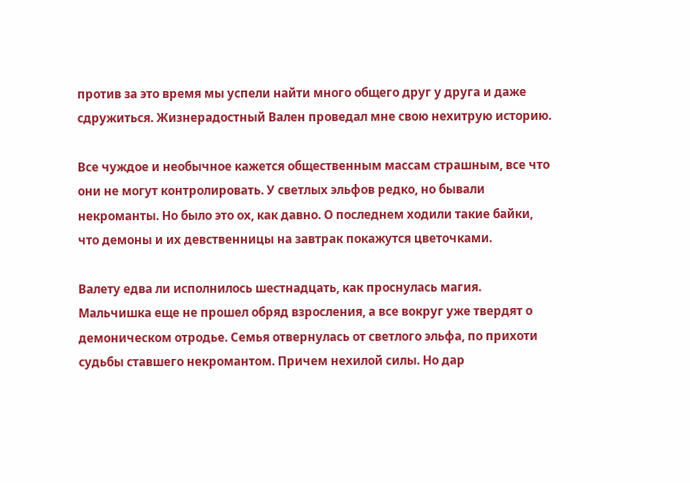против за это время мы успели найти много общего друг у друга и даже сдружиться. Жизнерадостный Вален проведал мне свою нехитрую историю.

Все чуждое и необычное кажется общественным массам страшным, все что они не могут контролировать. У светлых эльфов редко, но бывали некроманты. Но было это ох, как давно. О последнем ходили такие байки, что демоны и их девственницы на завтрак покажутся цветочками.

Валету едва ли исполнилось шестнадцать, как проснулась магия. Мальчишка еще не прошел обряд взросления, а все вокруг уже твердят о демоническом отродье. Семья отвернулась от светлого эльфа, по прихоти судьбы ставшего некромантом. Причем нехилой силы. Но дар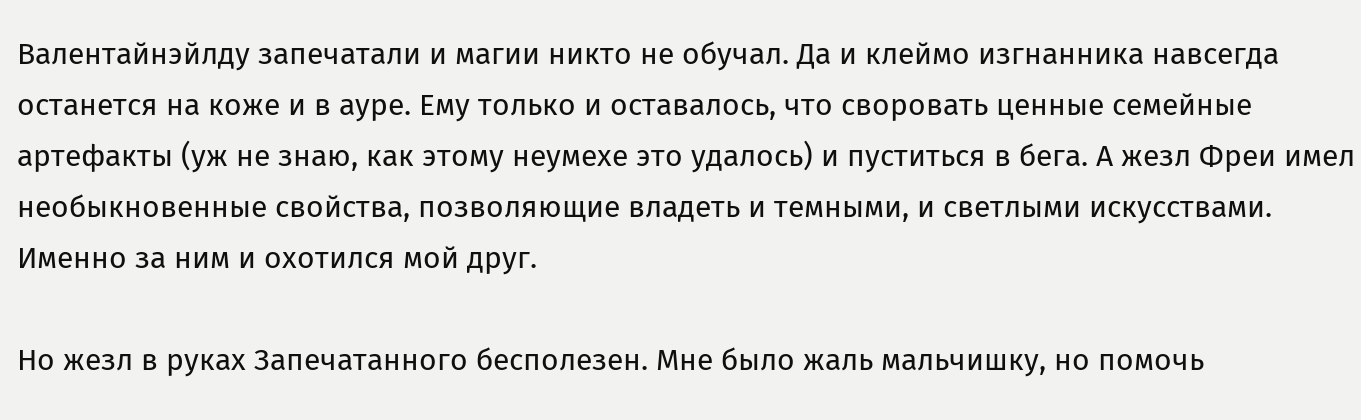Валентайнэйлду запечатали и магии никто не обучал. Да и клеймо изгнанника навсегда останется на коже и в ауре. Ему только и оставалось, что своровать ценные семейные артефакты (уж не знаю, как этому неумехе это удалось) и пуститься в бега. А жезл Фреи имел необыкновенные свойства, позволяющие владеть и темными, и светлыми искусствами. Именно за ним и охотился мой друг.

Но жезл в руках Запечатанного бесполезен. Мне было жаль мальчишку, но помочь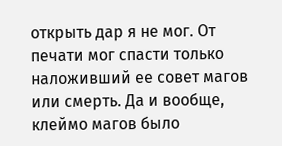открыть дар я не мог. От печати мог спасти только наложивший ее совет магов или смерть. Да и вообще, клеймо магов было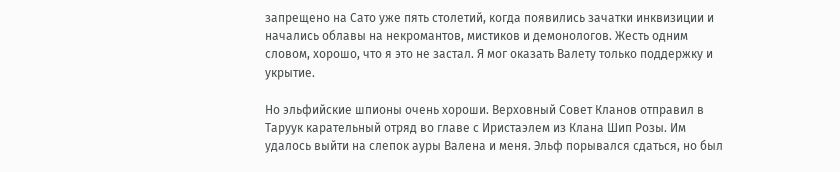запрещено на Сато уже пять столетий, когда появились зачатки инквизиции и начались облавы на некромантов, мистиков и демонологов. Жесть одним словом, хорошо, что я это не застал. Я мог оказать Валету только поддержку и укрытие.

Но эльфийские шпионы очень хороши. Верховный Совет Кланов отправил в Таруук карательный отряд во главе с Иристаэлем из Клана Шип Розы. Им удалось выйти на слепок ауры Валена и меня. Эльф порывался сдаться, но был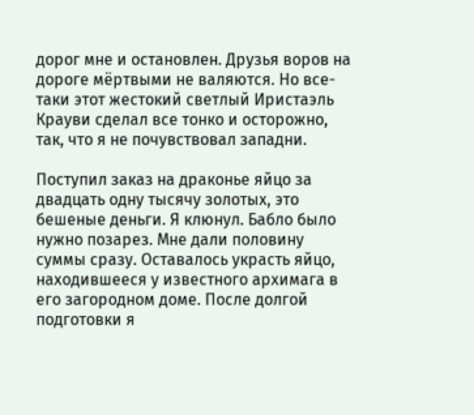дорог мне и остановлен. Друзья воров на дороге мёртвыми не валяются. Но все-таки этот жестокий светлый Иристаэль Крауви сделал все тонко и осторожно, так, что я не почувствовал западни.

Поступил заказ на драконье яйцо за двадцать одну тысячу золотых, это бешеные деньги. Я клюнул. Бабло было нужно позарез. Мне дали половину суммы сразу. Оставалось украсть яйцо, находившееся у известного архимага в его загородном доме. После долгой подготовки я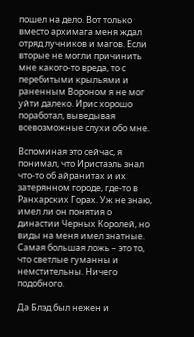пошел на дело. Вот только вместо архимага меня ждал отряд лучников и магов. Если вторые не могли причинить мне какого-то вреда, то с перебитыми крыльями и раненным Вороном я не мог уйти далеко. Ирис хорошо поработал, выведывая всевозможные слухи обо мне.

Вспоминая это сейчас, я понимал, что Иристаэль знал что-то об айранитах и их затерянном городе, где-то в Ранхарских Горах. Уж не знаю, имел ли он понятия о династии Черных Королей, но виды на меня имел знатные. Самая большая ложь – это то, что светлые гуманны и немстительны. Ничего подобного.

Да Блэд был нежен и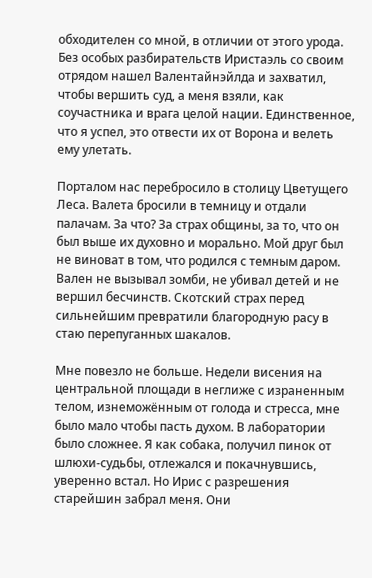обходителен со мной, в отличии от этого урода. Без особых разбирательств Иристаэль со своим отрядом нашел Валентайнэйлда и захватил, чтобы вершить суд, а меня взяли, как соучастника и врага целой нации. Единственное, что я успел, это отвести их от Ворона и велеть ему улетать.

Порталом нас перебросило в столицу Цветущего Леса. Валета бросили в темницу и отдали палачам. За что? За страх общины, за то, что он был выше их духовно и морально. Мой друг был не виноват в том, что родился с темным даром. Вален не вызывал зомби, не убивал детей и не вершил бесчинств. Скотский страх перед сильнейшим превратили благородную расу в стаю перепуганных шакалов.

Мне повезло не больше. Недели висения на центральной площади в неглиже с израненным телом, изнеможённым от голода и стресса, мне было мало чтобы пасть духом. В лаборатории было сложнее. Я как собака, получил пинок от шлюхи-судьбы, отлежался и покачнувшись, уверенно встал. Но Ирис с разрешения старейшин забрал меня. Они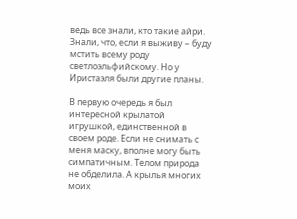ведь все знали, кто такие айри. Знали, что, если я выживу – буду мстить всему роду светлоэльфийскому. Но у Иристаэля были другие планы.

В первую очередь я был интересной крылатой игрушкой, единственной в своем роде. Если не снимать с меня маску, вполне могу быть симпатичным. Телом природа не обделила. А крылья многих моих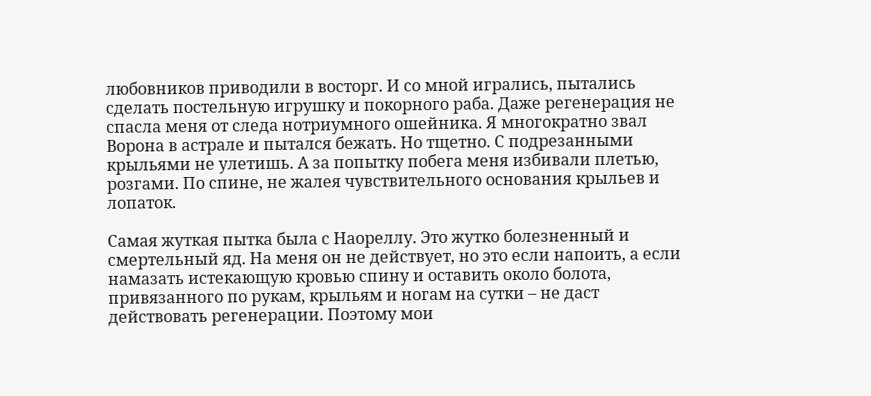любовников приводили в восторг. И со мной игрались, пытались сделать постельную игрушку и покорного раба. Даже регенерация не спасла меня от следа нотриумного ошейника. Я многократно звал Ворона в астрале и пытался бежать. Но тщетно. С подрезанными крыльями не улетишь. А за попытку побега меня избивали плетью, розгами. По спине, не жалея чувствительного основания крыльев и лопаток.

Самая жуткая пытка была с Наореллу. Это жутко болезненный и смертельный яд. На меня он не действует, но это если напоить, а если намазать истекающую кровью спину и оставить около болота, привязанного по рукам, крыльям и ногам на сутки – не даст действовать регенерации. Поэтому мои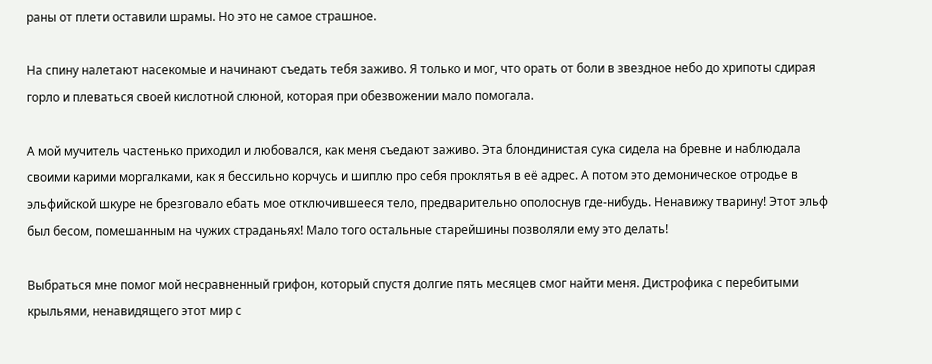раны от плети оставили шрамы. Но это не самое страшное.

На спину налетают насекомые и начинают съедать тебя заживо. Я только и мог, что орать от боли в звездное небо до хрипоты сдирая горло и плеваться своей кислотной слюной, которая при обезвожении мало помогала.

А мой мучитель частенько приходил и любовался, как меня съедают заживо. Эта блондинистая сука сидела на бревне и наблюдала своими карими моргалками, как я бессильно корчусь и шиплю про себя проклятья в её адрес. А потом это демоническое отродье в эльфийской шкуре не брезговало ебать мое отключившееся тело, предварительно ополоснув где-нибудь. Ненавижу тварину! Этот эльф был бесом, помешанным на чужих страданьях! Мало того остальные старейшины позволяли ему это делать!

Выбраться мне помог мой несравненный грифон, который спустя долгие пять месяцев смог найти меня. Дистрофика с перебитыми крыльями, ненавидящего этот мир с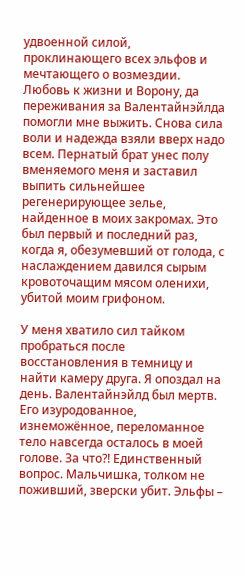удвоенной силой, проклинающего всех эльфов и мечтающего о возмездии. Любовь к жизни и Ворону, да переживания за Валентайнэйлда помогли мне выжить. Снова сила воли и надежда взяли вверх надо всем. Пернатый брат унес полу вменяемого меня и заставил выпить сильнейшее регенерирующее зелье, найденное в моих закромах. Это был первый и последний раз, когда я, обезумевший от голода, с наслаждением давился сырым кровоточащим мясом оленихи, убитой моим грифоном.

У меня хватило сил тайком пробраться после восстановления в темницу и найти камеру друга. Я опоздал на день. Валентайнэйлд был мертв. Его изуродованное, изнеможённое, переломанное тело навсегда осталось в моей голове. За что?! Единственный вопрос. Мальчишка, толком не поживший, зверски убит. Эльфы –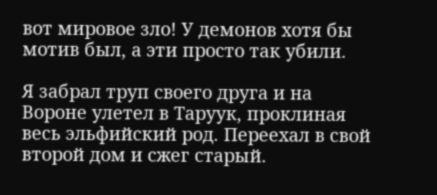вот мировое зло! У демонов хотя бы мотив был, а эти просто так убили.

Я забрал труп своего друга и на Вороне улетел в Таруук, проклиная весь эльфийский род. Переехал в свой второй дом и сжег старый.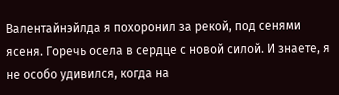Валентайнэйлда я похоронил за рекой, под сенями ясеня. Горечь осела в сердце с новой силой. И знаете, я не особо удивился, когда на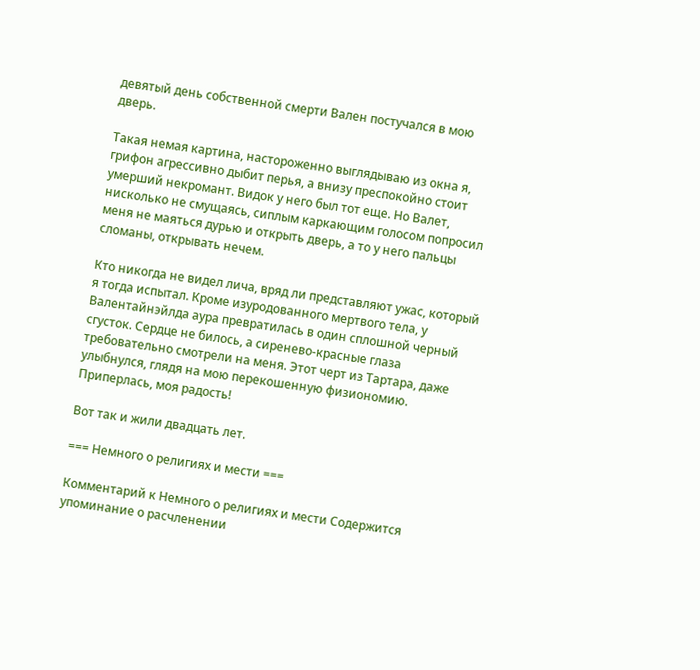девятый день собственной смерти Вален постучался в мою дверь.

Такая немая картина, настороженно выглядываю из окна я, грифон агрессивно дыбит перья, а внизу преспокойно стоит умерший некромант. Видок у него был тот еще. Но Валет, нисколько не смущаясь, сиплым каркающим голосом попросил меня не маяться дурью и открыть дверь, а то у него пальцы сломаны, открывать нечем.

Кто никогда не видел лича, вряд ли представляют ужас, который я тогда испытал. Кроме изуродованного мертвого тела, у Валентайнэйлда аура превратилась в один сплошной черный сгусток. Сердце не билось, а сиренево-красные глаза требовательно смотрели на меня. Этот черт из Тартара, даже улыбнулся, глядя на мою перекошенную физиономию. Приперлась, моя радость!

Вот так и жили двадцать лет.

=== Немного о религиях и мести ===

Комментарий к Немного о религиях и мести Содержится упоминание о расчленении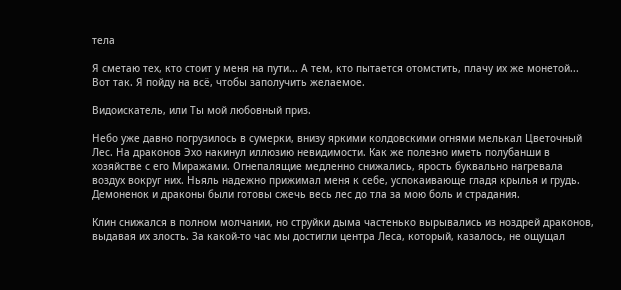тела

Я сметаю тех, кто стоит у меня на пути... А тем, кто пытается отомстить, плачу их же монетой... Вот так. Я пойду на всё, чтобы заполучить желаемое.

Видоискатель, или Ты мой любовный приз.

Небо уже давно погрузилось в сумерки, внизу яркими колдовскими огнями мелькал Цветочный Лес. На драконов Эхо накинул иллюзию невидимости. Как же полезно иметь полубанши в хозяйстве с его Миражами. Огнепалящие медленно снижались, ярость буквально нагревала воздух вокруг них. Ньяль надежно прижимал меня к себе, успокаивающе гладя крылья и грудь. Демоненок и драконы были готовы сжечь весь лес до тла за мою боль и страдания.

Клин снижался в полном молчании, но струйки дыма частенько вырывались из ноздрей драконов, выдавая их злость. За какой-то час мы достигли центра Леса, который, казалось, не ощущал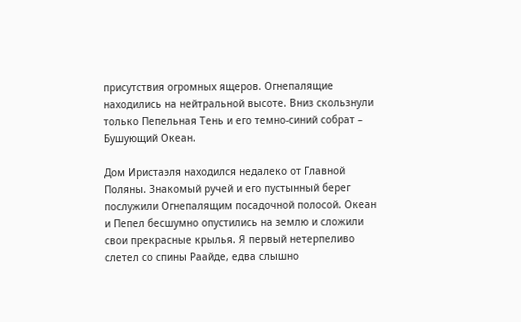присутствия огромных ящеров. Огнепалящие находились на нейтральной высоте. Вниз скользнули только Пепельная Тень и его темно-синий собрат – Бушующий Океан.

Дом Иристаэля находился недалеко от Главной Поляны. Знакомый ручей и его пустынный берег послужили Огнепалящим посадочной полосой. Океан и Пепел бесшумно опустились на землю и сложили свои прекрасные крылья. Я первый нетерпеливо слетел со спины Раайде, едва слышно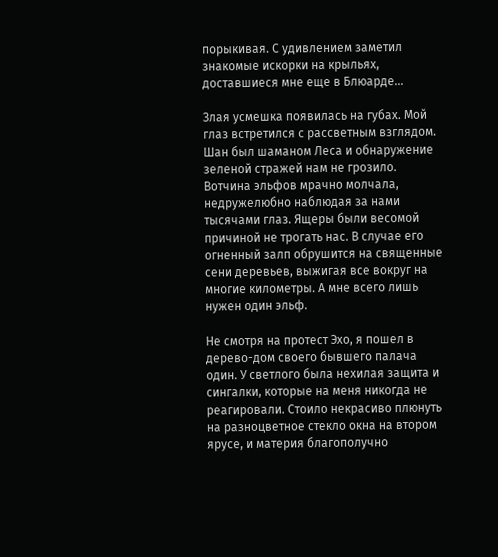порыкивая. С удивлением заметил знакомые искорки на крыльях, доставшиеся мне еще в Блюарде…

Злая усмешка появилась на губах. Мой глаз встретился с рассветным взглядом. Шан был шаманом Леса и обнаружение зеленой стражей нам не грозило. Вотчина эльфов мрачно молчала, недружелюбно наблюдая за нами тысячами глаз. Ящеры были весомой причиной не трогать нас. В случае его огненный залп обрушится на священные сени деревьев, выжигая все вокруг на многие километры. А мне всего лишь нужен один эльф.

Не смотря на протест Эхо, я пошел в дерево-дом своего бывшего палача один. У светлого была нехилая защита и сингалки, которые на меня никогда не реагировали. Стоило некрасиво плюнуть на разноцветное стекло окна на втором ярусе, и материя благополучно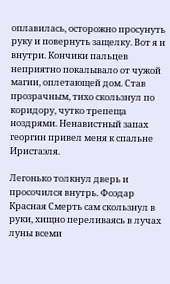оплавилась, осторожно просунуть руку и повернуть защелку. Вот я и внутри. Кончики пальцев неприятно покалывало от чужой магии, оплетающей дом. Став прозрачным, тихо скользнул по коридору, чутко трепеща ноздрями. Ненавистный запах георгин привел меня к спальне Иристаэля.

Легонько толкнул дверь и просочился внутрь. Фоэдар Красная Смерть сам скользнул в руки, хищно переливаясь в лучах луны всеми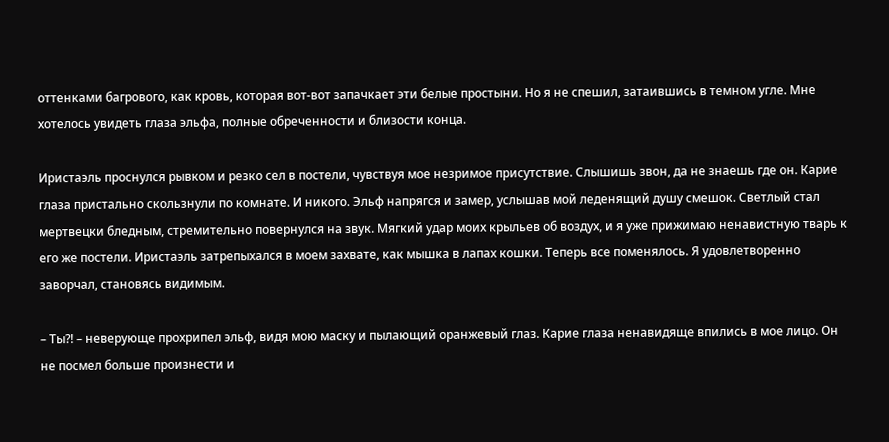оттенками багрового, как кровь, которая вот-вот запачкает эти белые простыни. Но я не спешил, затаившись в темном угле. Мне хотелось увидеть глаза эльфа, полные обреченности и близости конца.

Иристаэль проснулся рывком и резко сел в постели, чувствуя мое незримое присутствие. Слышишь звон, да не знаешь где он. Карие глаза пристально скользнули по комнате. И никого. Эльф напрягся и замер, услышав мой леденящий душу смешок. Светлый стал мертвецки бледным, стремительно повернулся на звук. Мягкий удар моих крыльев об воздух, и я уже прижимаю ненавистную тварь к его же постели. Иристаэль затрепыхался в моем захвате, как мышка в лапах кошки. Теперь все поменялось. Я удовлетворенно заворчал, становясь видимым.

– Ты?! – неверующе прохрипел эльф, видя мою маску и пылающий оранжевый глаз. Карие глаза ненавидяще впились в мое лицо. Он не посмел больше произнести и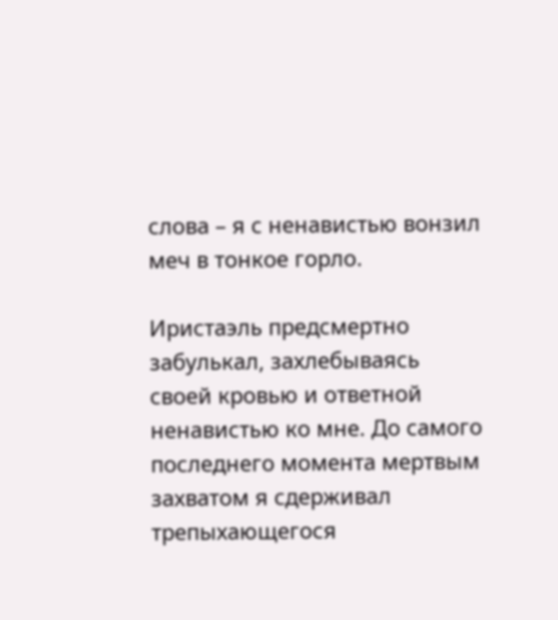слова – я с ненавистью вонзил меч в тонкое горло.

Иристаэль предсмертно забулькал, захлебываясь своей кровью и ответной ненавистью ко мне. До самого последнего момента мертвым захватом я сдерживал трепыхающегося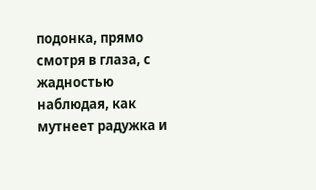подонка, прямо смотря в глаза, с жадностью наблюдая, как мутнеет радужка и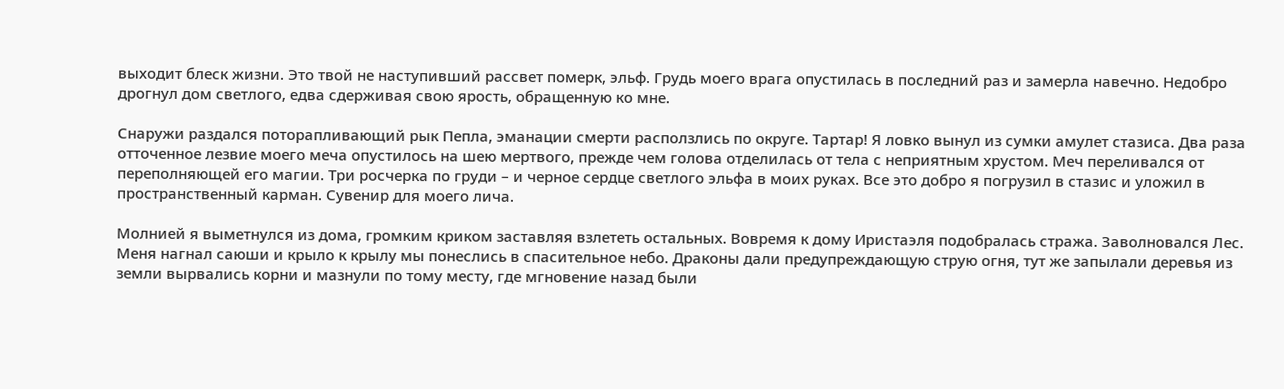выходит блеск жизни. Это твой не наступивший рассвет померк, эльф. Грудь моего врага опустилась в последний раз и замерла навечно. Недобро дрогнул дом светлого, едва сдерживая свою ярость, обращенную ко мне.

Снаружи раздался поторапливающий рык Пепла, эманации смерти расползлись по округе. Тартар! Я ловко вынул из сумки амулет стазиса. Два раза отточенное лезвие моего меча опустилось на шею мертвого, прежде чем голова отделилась от тела с неприятным хрустом. Меч переливался от переполняющей его магии. Три росчерка по груди – и черное сердце светлого эльфа в моих руках. Все это добро я погрузил в стазис и уложил в пространственный карман. Сувенир для моего лича.

Молнией я выметнулся из дома, громким криком заставляя взлететь остальных. Вовремя к дому Иристаэля подобралась стража. Заволновался Лес. Меня нагнал саюши и крыло к крылу мы понеслись в спасительное небо. Драконы дали предупреждающую струю огня, тут же запылали деревья из земли вырвались корни и мазнули по тому месту, где мгновение назад были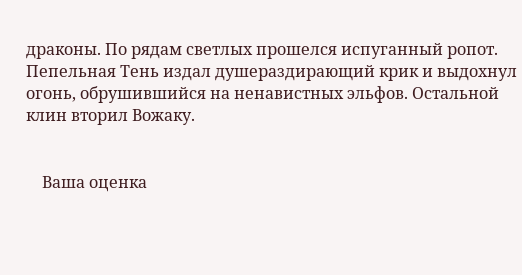драконы. По рядам светлых прошелся испуганный ропот. Пепельная Тень издал душераздирающий крик и выдохнул огонь, обрушившийся на ненавистных эльфов. Остальной клин вторил Вожаку.


    Ваша оценка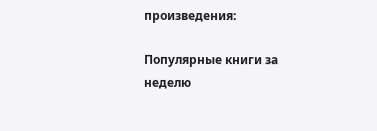произведения:

Популярные книги за неделю